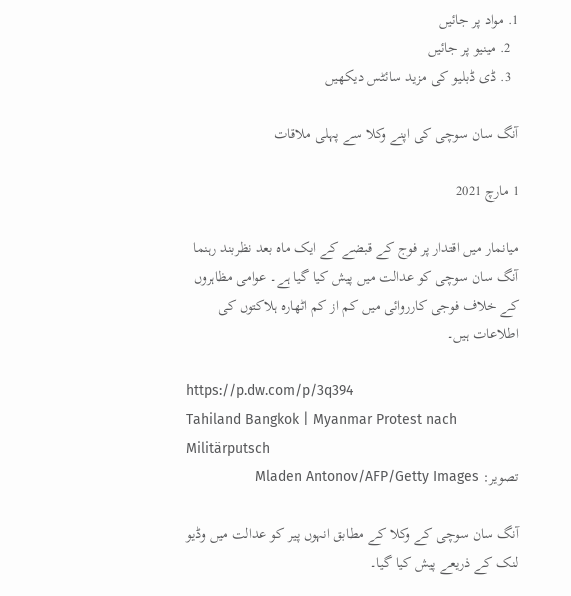1. مواد پر جائیں
  2. مینیو پر جائیں
  3. ڈی ڈبلیو کی مزید سائٹس دیکھیں

آنگ سان سوچی کی اپنے وکلا سے پہلی ملاقات

1 مارچ 2021

میانمار میں اقتدار پر فوج کے قبضے کے ایک ماہ بعد نظربند رہنما آنگ سان سوچی کو عدالت میں پیش کیا گیا ہے۔ عوامی مظاہروں کے خلاف فوجی کارروائی میں کم از کم اٹھارہ ہلاکتوں کی اطلاعات ہیں۔

https://p.dw.com/p/3q394
Tahiland Bangkok | Myanmar Protest nach Militärputsch
تصویر: Mladen Antonov/AFP/Getty Images

آنگ سان سوچی کے وکلا کے مطابق انہوں پیر کو عدالت میں وڈیو لنک کے ذریعے پیش کیا گیا۔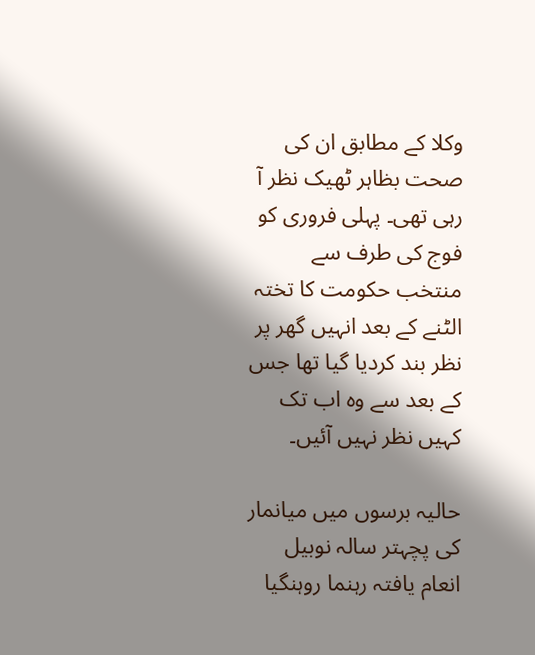وکلا کے مطابق ان کی صحت بظاہر ٹھیک نظر آ رہی تھی۔ پہلی فروری کو فوج کی طرف سے منتخب حکومت کا تختہ الٹنے کے بعد انہیں گھر پر نظر بند کردیا گیا تھا جس کے بعد سے وہ اب تک کہیں نظر نہیں آئیں۔

حالیہ برسوں میں میانمار کی پچہتر سالہ نوبیل انعام یافتہ رہنما روہنگیا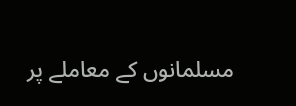مسلمانوں کے معاملے پر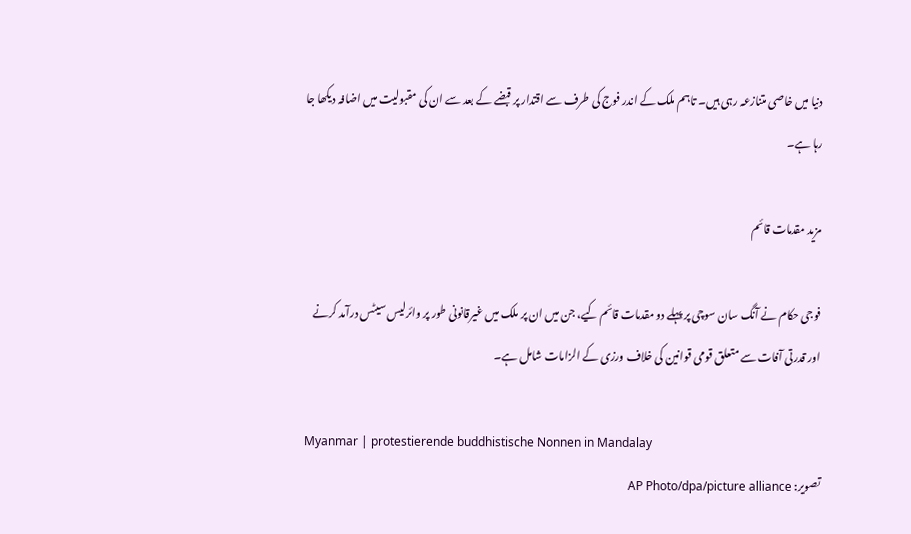دنیا میں خاصی متنازعہ رہی ہیں۔ تاہم ملک کے اندر فوج کی طرف سے اقتدار پر قبضے کے بعد سے ان کی مقبولیت میں اضافہ دیکھا جا رہا ہے۔

مزید مقدمات قائم

فوجی حکام نے آنگ سان سوچی پر پہلے دو مقدمات قائم کیے، جن میں ان پر ملک میں غیرقانونی طور پر وائرلیس سیٹس درآمد کرنے اور قدرتی آفات سے متعلق قومی قوانین کی خلاف ورزی کے الزامات شامل ہے۔

Myanmar | protestierende buddhistische Nonnen in Mandalay
تصویر: AP Photo/dpa/picture alliance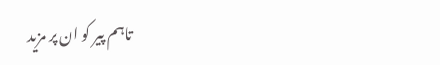تاہم پیر کو ان پر مزید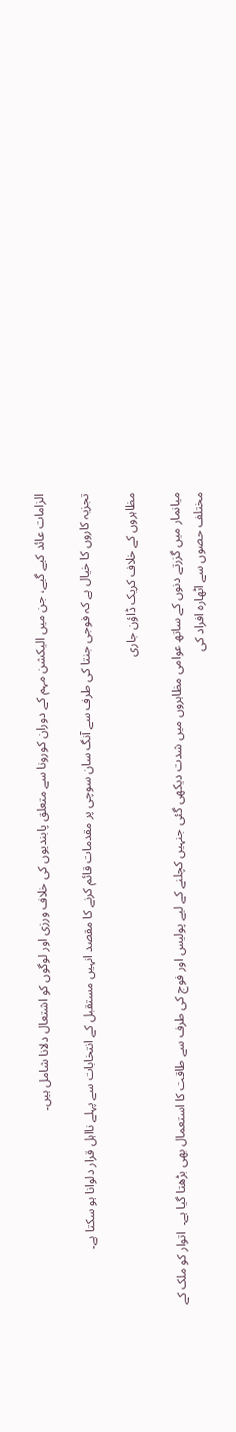الزامات عائد کیے گیے، جن میں الیکشن مہم کے دوران کورونا سے متعلق پابندیوں کی خلاف ورزی اور لوگوں کو اشتعال دلانا شامل ہیں۔

تجزیہ کاروں کا خیال ہے کہ فوجی جنتا کی طرف سے آنگ سان سوچی پر مقدمات قائم کرنے کا مقصد انہیں مستقبل کے انتخابات سے پہلے نااہل قرار دلوانا ہو سکتا ہے۔

مظاہروں کے خلاف کریک ڈاؤن جاری

میانمار میں گزرتے دنوں کے ساتھ عوامی مظاہروں میں شدت دیکھی گئی جنہیں کچلنے کے لیے پولیس اور فوج کی طرف سے طاقت کا استعمال بھی بڑھتا گیا ہے۔  اتوار کو ملک کے مختلف حصوں سے اٹھارہ افراد کی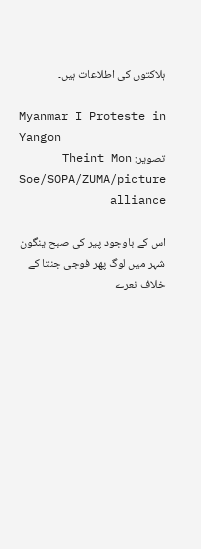ہلاکتوں کی اطلاعات ہیں۔

Myanmar I Proteste in Yangon
تصویر: Theint Mon Soe/SOPA/ZUMA/picture alliance

اس کے باوجود پیر کی صبح ینگون شہر میں لوگ پھر فوجی جنتا کے خلاف نعرے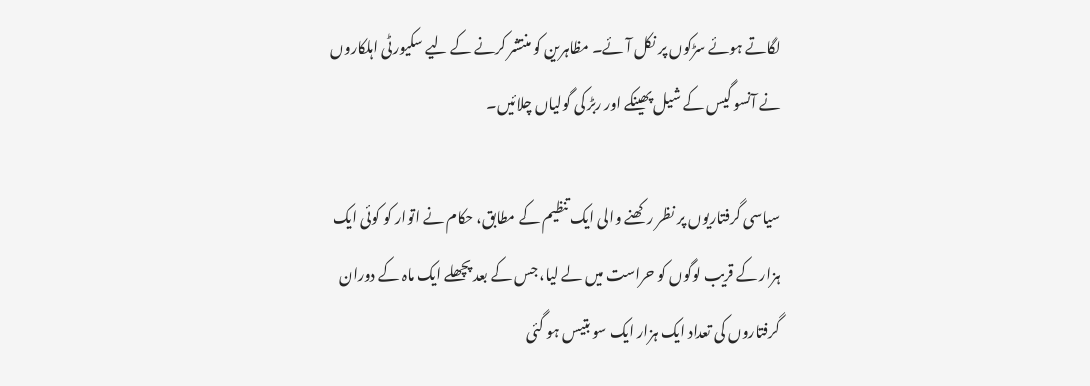لگاتے ہوئے سڑکوں پر نکل آئے۔ مظاہرین کو منتشر کرنے کے لیے سکیورٹی اہلکاروں نے آنسو گیس کے شیل پھینکے اور ربڑ کی گولیاں چلائیں۔

سیاسی گرفتاریوں پر نظر رکھنے والی ایک تنظیم کے مطابق، حکام نے اتوار کو کوئی ایک ہزار کے قریب لوگوں کو حراست میں لے لیا، جس کے بعد پچھلے ایک ماہ کے دوران گرفتاروں کی تعداد ایک ہزار ایک سو بتیس ہو گئی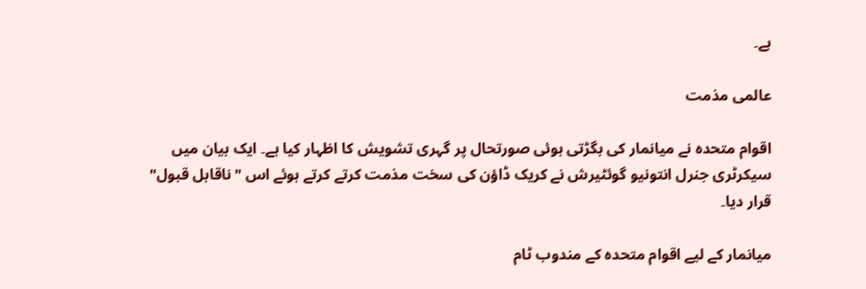ہے۔

عالمی مذمت

اقوام متحدہ نے میانمار کی بگڑتی ہوئی صورتحال پر گہری تشویش کا اظہار کیا ہے۔ ایک بیان میں سیکرٹری جنرل انتونیو گوئٹیرش نے کریک ڈاؤن کی سخت مذمت کرتے کرتے ہوئے اس "ناقابل قبول" قرار دیا۔

میانمار کے لیے اقوام متحدہ کے مندوب ٹام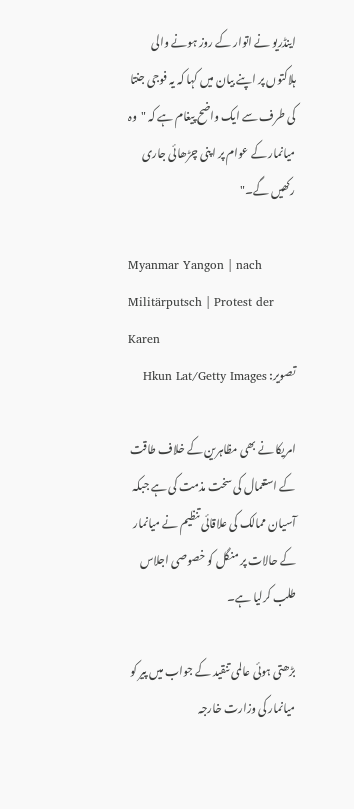اینڈریو نے اتوار کے روز ہونے والی ہلاکتوں پر اپنے بیان میں کہا کہ یہ فوجی جنتا کی طرف سے ایک واضح پیغام ہے کہ "وہ میانمار کے عوام پر اپنی چڑھائی جاری رکھیں گے۔"

Myanmar Yangon | nach Militärputsch | Protest der Karen
تصویر: Hkun Lat/Getty Images

امریکا نے بھی مظاہرین کے خلاف طاقت کے استعمال کی سخت مذمت کی ہے جبکہ آسیان ممالک کی علاقائی تنظیم نے میانمار کے حالات پر منگل کو خصوصی اجلاس طلب کرلیا ہے۔

بڑھتی ہوئی عالمی تنقید کے جواب میں پیر کو میانمار کی وزارت خارجہ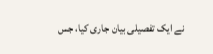نے ایک تفصیلی بیان جاری کیا، جس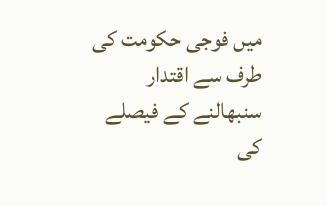میں فوجی حکومت کی طرف سے اقتدار سنبھالنے کے فیصلے کی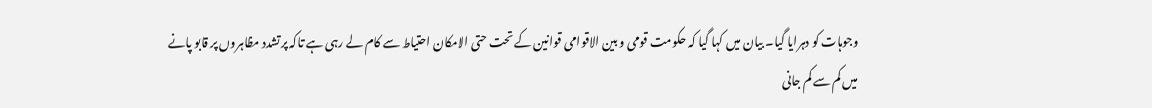وجوہات کو دہرایا گیا۔ بیان میں کہا گیا کہ حکومت قومی و بین الاقوامی قوانین کے تحت حتی الامکان احتیاط سے کام لے رہی ہے تاکہ پرتشدد مظاہروں پر قابو پانے میں کم سے کم جانی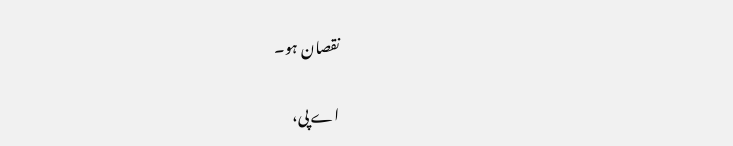نقصان ہو۔

اے پی،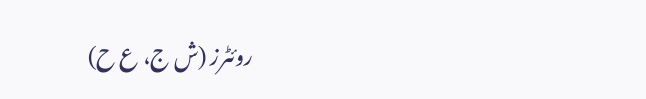روئٹرز (ش ج، ع ح)